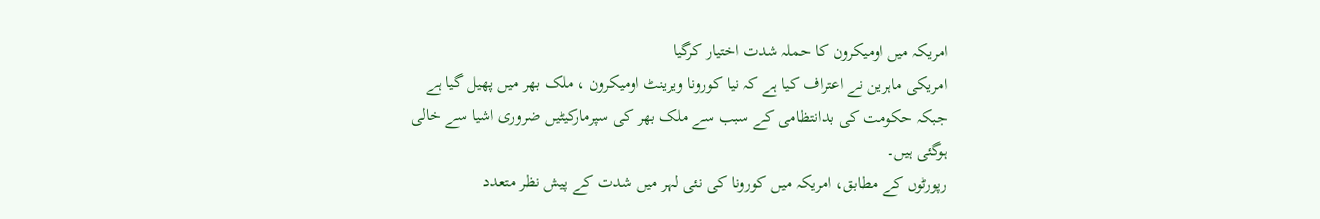امریکہ میں اومیکرون کا حملہ شدت اختیار کرگیا
امریکی ماہرین نے اعتراف کیا ہے کہ نیا کورونا ویرینٹ اومیکرون ، ملک بھر میں پھیل گیا ہے جبکہ حکومت کی بدانتظامی کے سبب سے ملک بھر کی سپرمارکیٹیں ضروری اشیا سے خالی ہوگئی ہیں۔
رپورٹوں کے مطابق، امریکہ میں کورونا کی نئی لہر میں شدت کے پیش نظر متعدد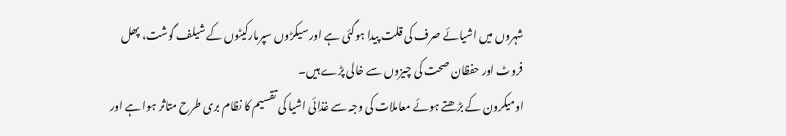شہروں میں اشیائے صرف کی قلت پیدا ہوگئی ہے اور سیکڑوں سپرمارکیٹوں کے شیلف گوشت، پھل فروٹ اور حفظان صحت کی چیزوں سے خالی پڑے ہیں۔
اومیکرون کے بڑھتے ہوئے معاملات کی وجہ سے غذائی اشیا کی تقسیم کا نظام بری طرح متاثر ہوا ہے اور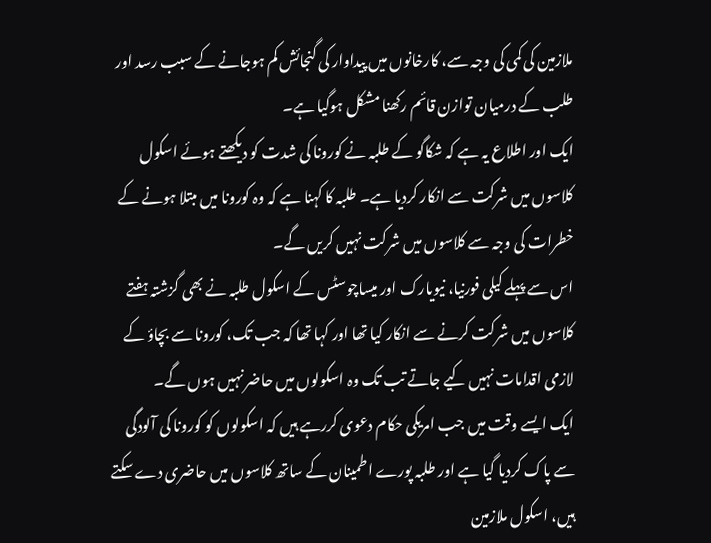ملازمین کی کمی کی وجہ سے، کارخانوں میں پیداوار کی گنجائش کم ہوجانے کے سبب رسد اور طلب کے درمیان توازن قائم رکھنا مشکل ہوگیا ہے۔
ایک اور اطلاع یہ ہے کہ شکاگو کے طلبہ نے کورونا کی شدت کو دیکھتے ہوئے اسکول کلاسوں میں شرکت سے انکار کردیا ہے۔ طلبہ کا کہنا ہے کہ وہ کورونا میں مبتلا ہونے کے خطرات کی وجہ سے کلاسوں میں شرکت نہیں کریں گے۔
اس سے پہلے کیلی فورنیا، نیویارک اور میساچوسٹس کے اسکول طلبہ نے بھی گزشتہ ہفتے کلاسوں میں شرکت کرنے سے انکار کیا تھا اور کہا تھا کہ جب تک، کورونا سے بچاؤ کے لازمی اقدامات نہیں کیے جاتے تب تک وہ اسکولوں میں حاضر نہیں ہوں گے۔
ایک ایسے وقت میں جب امریکی حکام دعوی کررہے ہیں کہ اسکولوں کو کورونا کی آلودگی سے پاک کردیا گیا ہے اور طلبہ پورے اطمینان کے ساتھ کلاسوں میں حاضری دے سکتے ہیں، اسکول ملازمین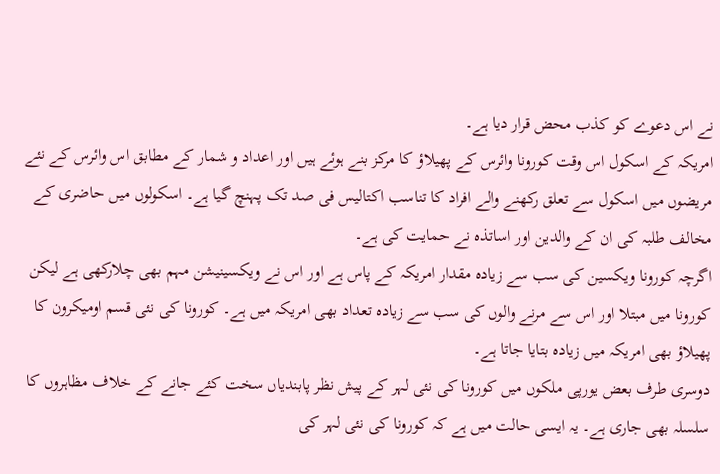نے اس دعوے کو کذب محض قرار دیا ہے۔
امریکہ کے اسکول اس وقت کورونا وائرس کے پھیلاؤ کا مرکز بنے ہوئے ہیں اور اعداد و شمار کے مطابق اس وائرس کے نئے مریضوں میں اسکول سے تعلق رکھنے والے افراد کا تناسب اکتالیس فی صد تک پہنچ گیا ہے۔ اسکولوں میں حاضری کے مخالف طلبہ کی ان کے والدین اور اساتذہ نے حمایت کی ہے۔
اگرچہ کورونا ویکسین کی سب سے زیادہ مقدار امریکہ کے پاس ہے اور اس نے ویکسینیشن مہم بھی چلارکھی ہے لیکن کورونا میں مبتلا اور اس سے مرنے والوں کی سب سے زیادہ تعداد بھی امریکہ میں ہے۔ کورونا کی نئی قسم اومیکرون کا پھیلاؤ بھی امریکہ میں زیادہ بتایا جاتا ہے۔
دوسری طرف بعض یورپی ملکوں میں کورونا کی نئی لہر کے پیش نظر پابندیاں سخت کئے جانے کے خلاف مظاہروں کا سلسلہ بھی جاری ہے۔ یہ ایسی حالت میں ہے کہ کورونا کی نئی لہر کی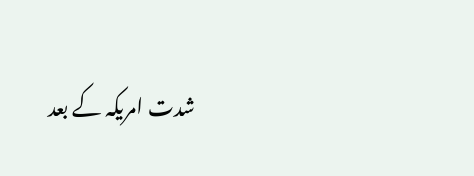شدت امریکہ کے بعد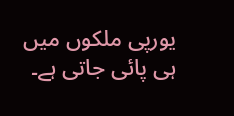یورپی ملکوں میں ہی پائی جاتی ہے۔